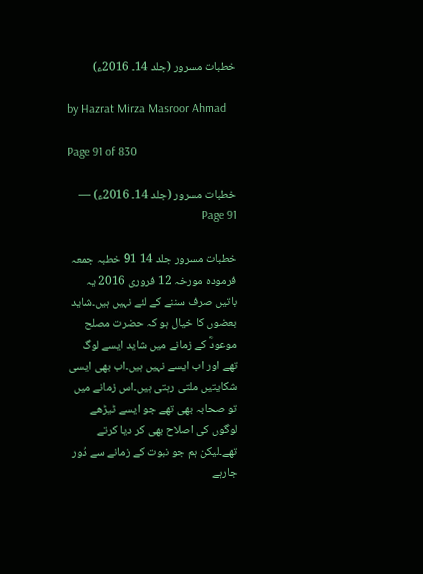خطبات مسرور (جلد 14۔ 2016ء)

by Hazrat Mirza Masroor Ahmad

Page 91 of 830

خطبات مسرور (جلد 14۔ 2016ء) — Page 91

خطبات مسرور جلد 14 91 خطبہ جمعہ فرمودہ مورخہ 12 فروری 2016 یہ باتیں صرف سننے کے لئے نہیں ہیں۔شاید بعضوں کا خیال ہو کہ حضرت مصلح موعودؓ کے زمانے میں شاید ایسے لوگ تھے اور اب ایسے نہیں ہیں۔اب بھی ایسی شکایتیں ملتی رہتی ہیں۔اس زمانے میں تو صحابہ بھی تھے جو ایسے ٹیڑھے لوگوں کی اصلاح بھی کر دیا کرتے تھے۔لیکن ہم جو نبوت کے زمانے سے دُور جارہے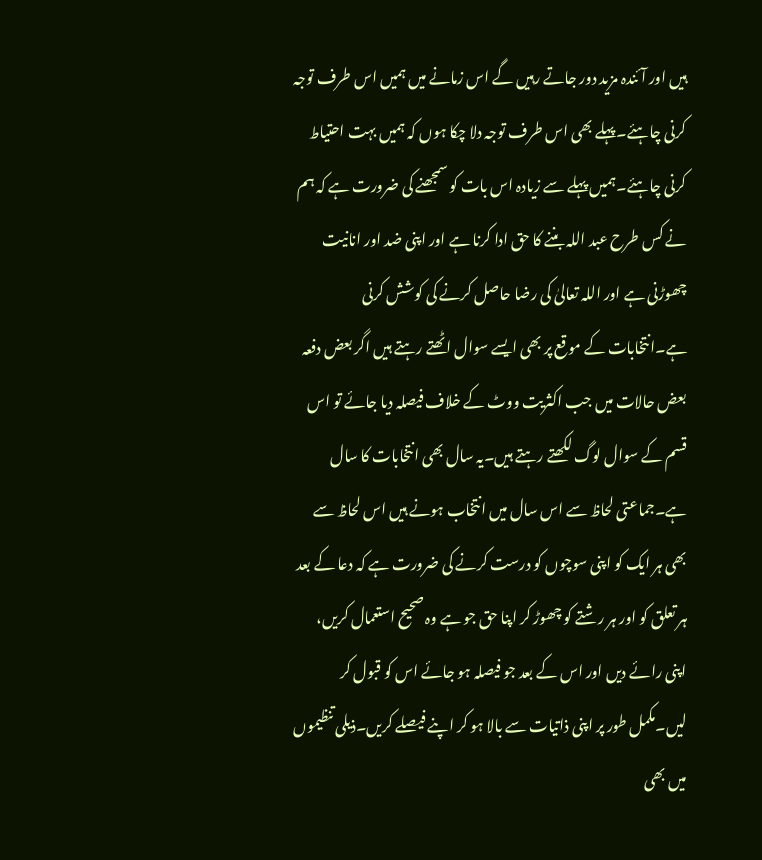ہیں اور آئندہ مزید دور جاتے رہیں گے اس زمانے میں ہمیں اس طرف توجہ کرنی چاہئے۔پہلے بھی اس طرف توجہ دلا چکا ہوں کہ ہمیں بہت احتیاط کرنی چاہئے۔ہمیں پہلے سے زیادہ اس بات کو سمجھنے کی ضرورت ہے کہ ہم نے کس طرح عبد اللہ بننے کا حق ادا کرنا ہے اور اپنی ضد اور انانیت چھوڑنی ہے اور اللہ تعالیٰ کی رضا حاصل کرنے کی کوشش کرنی ہے۔انتخابات کے موقع پر بھی ایسے سوال اٹھتے رہتے ہیں اگر بعض دفعہ بعض حالات میں جب اکثریت ووٹ کے خلاف فیصلہ دیا جائے تو اس قسم کے سوال لوگ لکھتے رہتے ہیں۔یہ سال بھی انتخابات کا سال ہے۔جماعتی لحاظ سے اس سال میں انتخاب ہونے ہیں اس لحاظ سے بھی ہر ایک کو اپنی سوچوں کو درست کرنے کی ضرورت ہے کہ دعا کے بعد ہر تعلق کو اور ہر رشتے کو چھوڑ کر اپنا حق جو ہے وہ صحیح استعمال کریں، اپنی رائے دیں اور اس کے بعد جو فیصلہ ہو جائے اس کو قبول کر لیں۔مکمل طور پر اپنی ذاتیات سے بالا ہو کر اپنے فیصلے کریں۔ذیلی تنظیموں میں بھی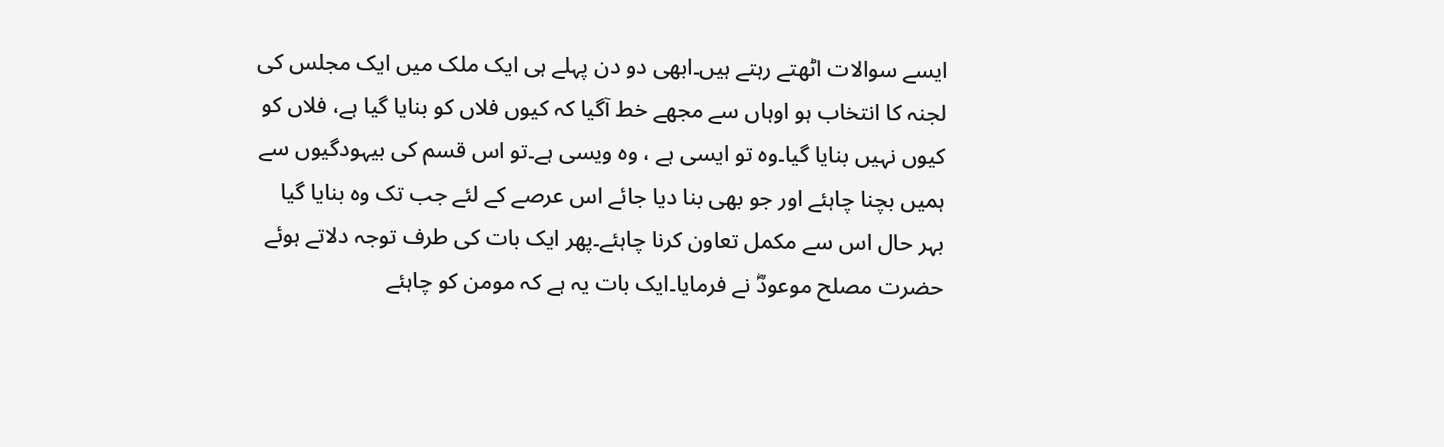ایسے سوالات اٹھتے رہتے ہیں۔ابھی دو دن پہلے ہی ایک ملک میں ایک مجلس کی لجنہ کا انتخاب ہو اوہاں سے مجھے خط آگیا کہ کیوں فلاں کو بنایا گیا ہے، فلاں کو کیوں نہیں بنایا گیا۔وہ تو ایسی ہے ، وہ ویسی ہے۔تو اس قسم کی بیہودگیوں سے ہمیں بچنا چاہئے اور جو بھی بنا دیا جائے اس عرصے کے لئے جب تک وہ بنایا گیا بہر حال اس سے مکمل تعاون کرنا چاہئے۔پھر ایک بات کی طرف توجہ دلاتے ہوئے حضرت مصلح موعودؓ نے فرمایا۔ایک بات یہ ہے کہ مومن کو چاہئے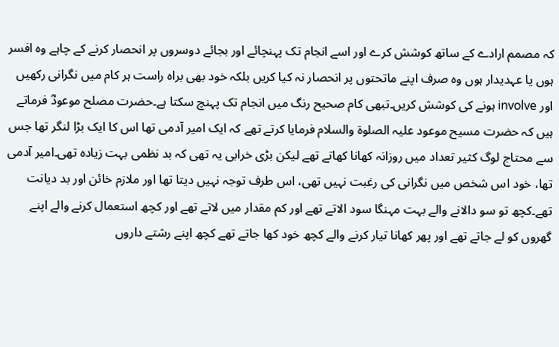کہ مصمم ارادے کے ساتھ کوشش کرے اور اسے انجام تک پہنچائے اور بجائے دوسروں پر انحصار کرنے کے چاہے وہ افسر ہوں یا عہدیدار ہوں وہ صرف اپنے ماتحتوں پر انحصار نہ کیا کریں بلکہ خود بھی براہ راست ہر کام میں نگرانی رکھیں اور involve ہونے کی کوشش کریں۔تبھی کام صحیح رنگ میں انجام تک پہنچ سکتا ہے۔حضرت مصلح موعودؓ فرماتے ہیں کہ حضرت مسیح موعود علیہ الصلوۃ والسلام فرمایا کرتے تھے کہ ایک امیر آدمی تھا اس کا ایک بڑا لنگر تھا جس سے محتاج لوگ کثیر تعداد میں روزانہ کھانا کھاتے تھے لیکن بڑی خرابی یہ تھی کہ بد نظمی بہت زیادہ تھی۔امیر آدمی تھا، خود اس شخص میں نگرانی کی رغبت نہیں تھی، اس طرف توجہ نہیں دیتا تھا اور ملازم خائن اور بد دیانت تھے۔کچھ تو سو دالانے والے بہت مہنگا سود الاتے تھے اور کم مقدار میں لاتے تھے اور کچھ استعمال کرنے والے اپنے گھروں کو لے جاتے تھے اور پھر کھانا تیار کرنے والے کچھ خود کھا جاتے تھے کچھ اپنے رشتے داروں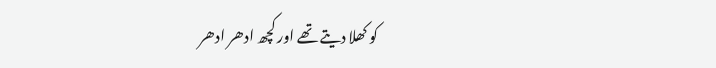کو کھلا دیتے تھے اور کچھ ادھر ادھر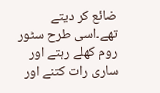ضائع کر دیتے تھے۔اسی طرح سٹور روم کھلے رہتے اور ساری رات کتنے اور